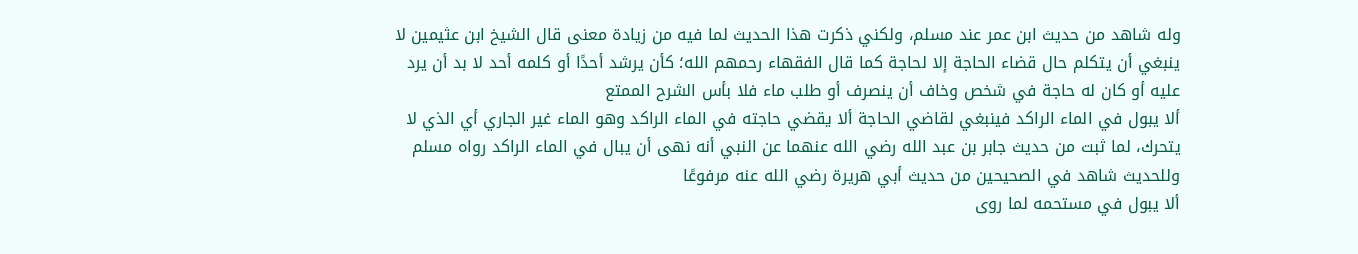وله شاهد من حديث ابن عمر عند مسلم، ولكني ذكرت هذا الحديث لما فيه من زيادة معنى قال الشيخ ابن عثيمين لا ينبغي أن يتكلم حال قضاء الحاجة إلا لحاجة كما قال الفقهاء رحمهم الله؛ كأن يرشد أحدًا أو كلمه أحد لا بد أن يرد عليه أو كان له حاجة في شخص وخاف أن ينصرف أو طلب ماء فلا بأس الشرح الممتع
ألا يبول في الماء الراكد فينبغي لقاضي الحاجة ألا يقضي حاجته في الماء الراكد وهو الماء غير الجاري أي الذي لا يتحرك، لما ثبت من حديث جابر بن عبد الله رضي الله عنهما عن النبي أنه نهى أن يبال في الماء الراكد رواه مسلم وللحديث شاهد في الصحيحين من حديث أبي هريرة رضي الله عنه مرفوعًا
ألا يبول في مستحمه لما روى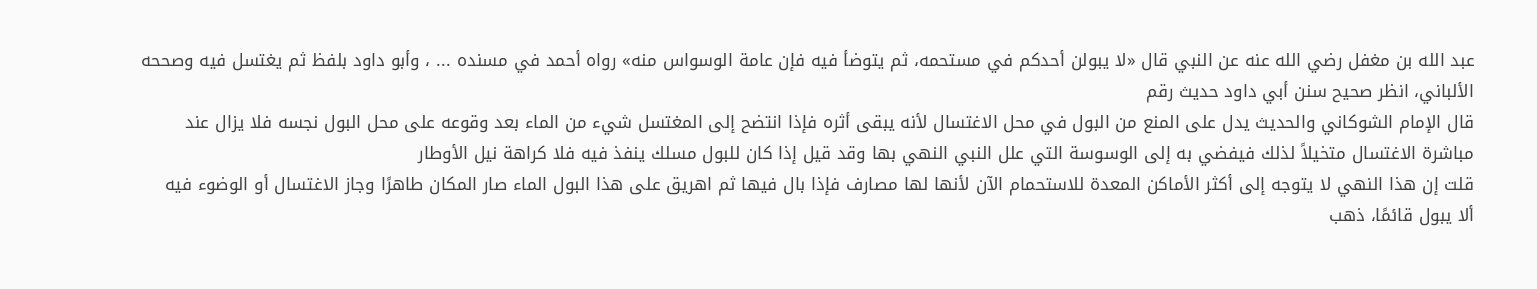عبد الله بن مغفل رضي الله عنه عن النبي قال «لا يبولن أحدكم في مستحمه، ثم يتوضأ فيه فإن عامة الوسواس منه» رواه أحمد في مسنده ... ، وأبو داود بلفظ ثم يغتسل فيه وصححه الألباني، انظر صحيح سنن أبي داود حديث رقم
قال الإمام الشوكاني والحديث يدل على المنع من البول في محل الاغتسال لأنه يبقى أثره فإذا انتضح إلى المغتسل شيء من الماء بعد وقوعه على محل البول نجسه فلا يزال عند مباشرة الاغتسال متخيلاً لذلك فيفضي به إلى الوسوسة التي علل النبي النهي بها وقد قيل إذا كان للبول مسلك ينفذ فيه فلا كراهة نيل الأوطار
قلت إن هذا النهي لا يتوجه إلى أكثر الأماكن المعدة للاستحمام الآن لأنها لها مصارف فإذا بال فيها ثم اهريق على هذا البول الماء صار المكان طاهرًا وجاز الاغتسال أو الوضوء فيه
ألا يبول قائمًا، ذهب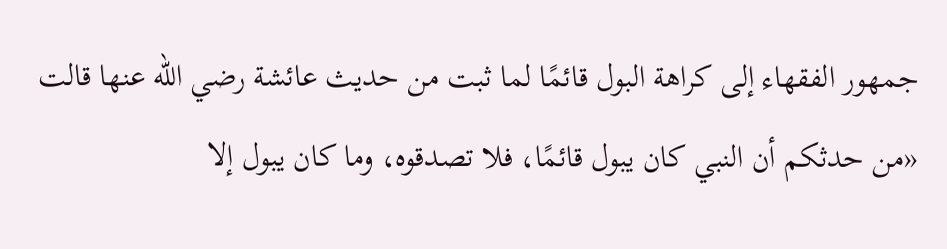جمهور الفقهاء إلى كراهة البول قائمًا لما ثبت من حديث عائشة رضي الله عنها قالت «من حدثكم أن النبي كان يبول قائمًا، فلا تصدقوه، وما كان يبول إلا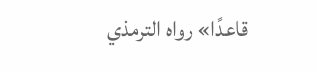قاعدًا» رواه الترمذي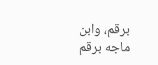برقم، وابن ماجه برقم